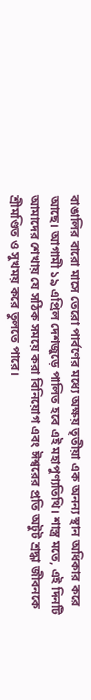বাঙালির বারো মাসে তেরো পার্বণের মধ্যে অক্ষয় তৃতীয়া এক অনন্য স্থান অধিকার করে আছে। আগামী ১৯ এপ্রিল দেশজুড়ে পালিত হবে এই মহাপুণ্যতিথি। শাস্ত্র মতে, এই দিনটি আমাদের শেখায় যে সঠিক সময়ে করা বিনিয়োগ এবং ঈশ্বরের প্রতি অটুট শ্রদ্ধা জীবনকে শ্রীমণ্ডিত ও সুখময় করে তুলতে পারে।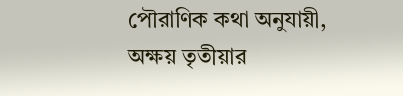পৌরাণিক কথা অনুযায়ী, অক্ষয় তৃতীয়ার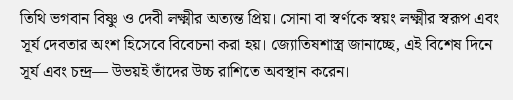তিথি ভগবান বিষ্ণু ও দেবী লক্ষ্মীর অত্যন্ত প্রিয়। সোনা বা স্বর্ণকে স্বয়ং লক্ষ্মীর স্বরূপ এবং সূর্য দেবতার অংশ হিসেবে বিবেচনা করা হয়। জ্যোতিষশাস্ত্র জানাচ্ছে, এই বিশেষ দিনে সূর্য এবং চন্দ্র— উভয়ই তাঁদের উচ্চ রাশিতে অবস্থান করেন।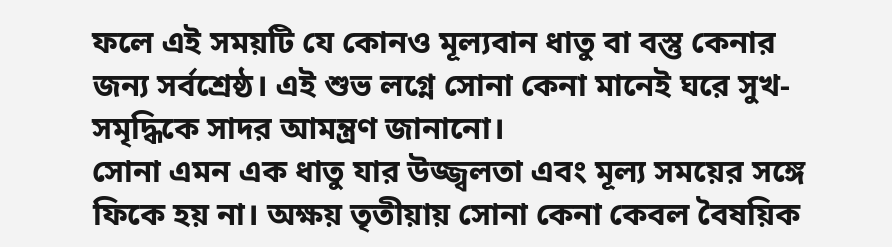ফলে এই সময়টি যে কোনও মূল্যবান ধাতু বা বস্তু কেনার জন্য সর্বশ্রেষ্ঠ। এই শুভ লগ্নে সোনা কেনা মানেই ঘরে সুখ-সমৃদ্ধিকে সাদর আমন্ত্রণ জানানো।
সোনা এমন এক ধাতু যার উজ্জ্বলতা এবং মূল্য সময়ের সঙ্গে ফিকে হয় না। অক্ষয় তৃতীয়ায় সোনা কেনা কেবল বৈষয়িক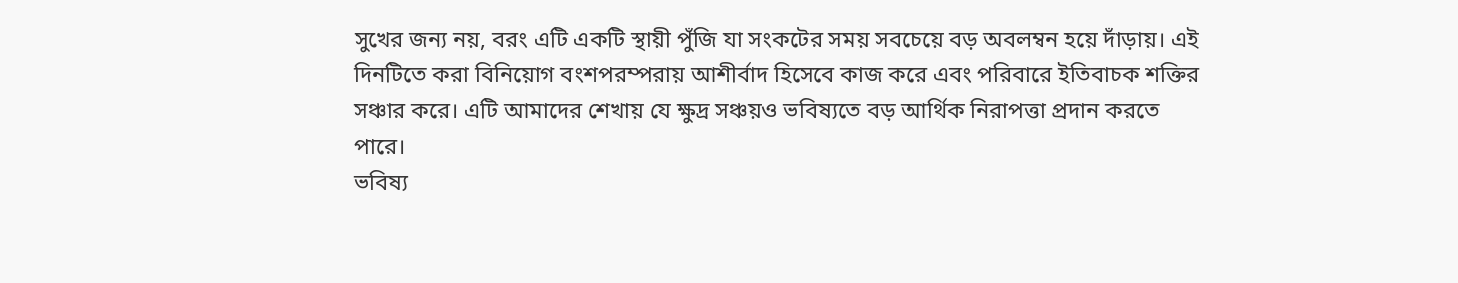সুখের জন্য নয়, বরং এটি একটি স্থায়ী পুঁজি যা সংকটের সময় সবচেয়ে বড় অবলম্বন হয়ে দাঁড়ায়। এই দিনটিতে করা বিনিয়োগ বংশপরম্পরায় আশীর্বাদ হিসেবে কাজ করে এবং পরিবারে ইতিবাচক শক্তির সঞ্চার করে। এটি আমাদের শেখায় যে ক্ষুদ্র সঞ্চয়ও ভবিষ্যতে বড় আর্থিক নিরাপত্তা প্রদান করতে পারে।
ভবিষ্য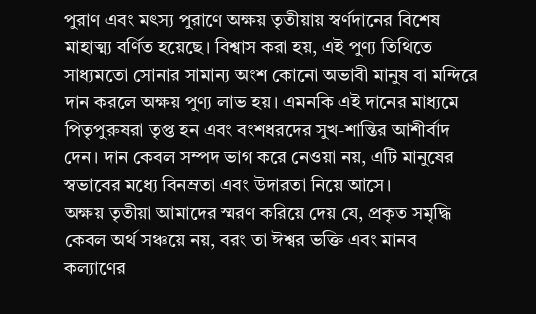পুরাণ এবং মৎস্য পুরাণে অক্ষয় তৃতীয়ায় স্বর্ণদানের বিশেষ মাহাত্ম্য বর্ণিত হয়েছে। বিশ্বাস করা হয়, এই পুণ্য তিথিতে সাধ্যমতো সোনার সামান্য অংশ কোনো অভাবী মানুষ বা মন্দিরে দান করলে অক্ষয় পুণ্য লাভ হয়। এমনকি এই দানের মাধ্যমে পিতৃপুরুষরা তৃপ্ত হন এবং বংশধরদের সুখ-শান্তির আশীর্বাদ দেন। দান কেবল সম্পদ ভাগ করে নেওয়া নয়, এটি মানুষের স্বভাবের মধ্যে বিনম্রতা এবং উদারতা নিয়ে আসে।
অক্ষয় তৃতীয়া আমাদের স্মরণ করিয়ে দেয় যে, প্রকৃত সমৃদ্ধি কেবল অর্থ সঞ্চয়ে নয়, বরং তা ঈশ্বর ভক্তি এবং মানব কল্যাণের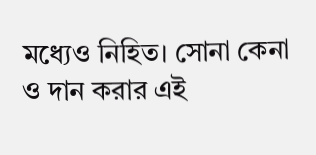মধ্যেও নিহিত। সোনা কেনা ও দান করার এই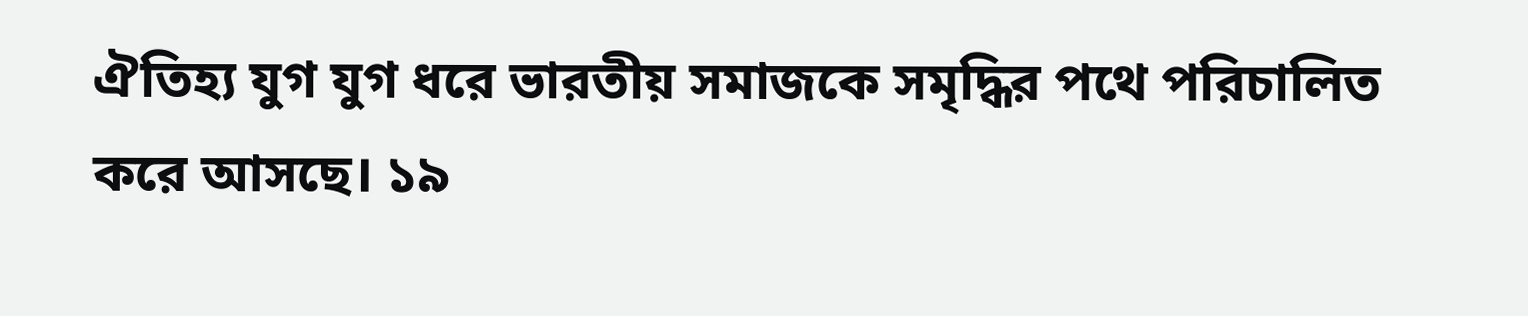ঐতিহ্য যুগ যুগ ধরে ভারতীয় সমাজকে সমৃদ্ধির পথে পরিচালিত করে আসছে। ১৯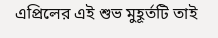এপ্রিলের এই শুভ মুহূর্তটি তাই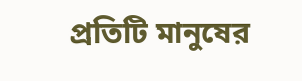প্রতিটি মানুষের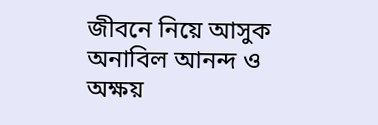জীবনে নিয়ে আসুক অনাবিল আনন্দ ও অক্ষয়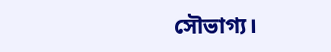সৌভাগ্য।